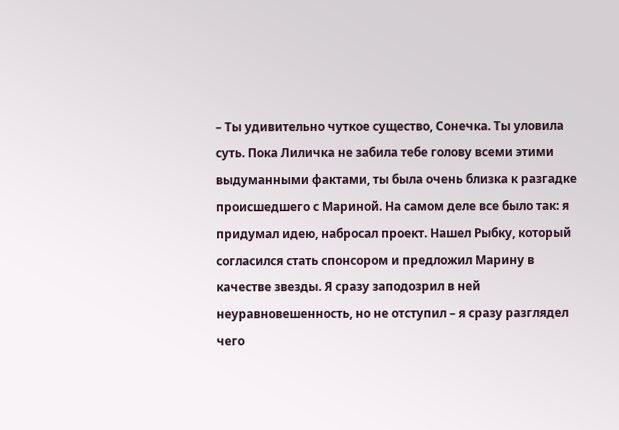– Ты удивительно чуткое существо, Сонечка. Ты уловила суть. Пока Лиличка не забила тебе голову всеми этими выдуманными фактами, ты была очень близка к разгадке происшедшего с Мариной. На самом деле все было так: я придумал идею, набросал проект. Нашел Рыбку, который согласился стать спонсором и предложил Марину в качестве звезды. Я сразу заподозрил в ней неуравновешенность, но не отступил – я сразу разглядел чего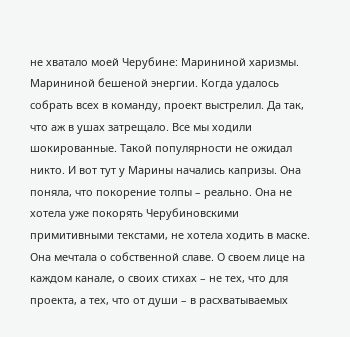не хватало моей Черубине: Марининой харизмы. Марининой бешеной энергии. Когда удалось собрать всех в команду, проект выстрелил. Да так, что аж в ушах затрещало. Все мы ходили шокированные. Такой популярности не ожидал никто. И вот тут у Марины начались капризы. Она поняла, что покорение толпы – реально. Она не хотела уже покорять Черубиновскими примитивными текстами, не хотела ходить в маске. Она мечтала о собственной славе. О своем лице на каждом канале, о своих стихах – не тех, что для проекта, а тех, что от души – в расхватываемых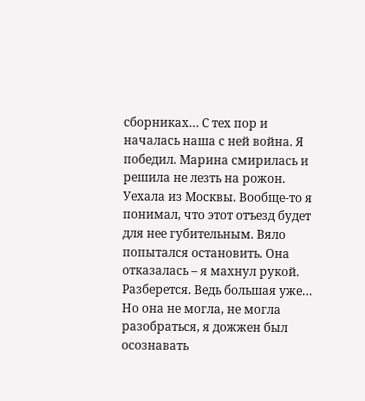сборниках… С тех пор и началась наша с ней война. Я победил. Марина смирилась и решила не лезть на рожон. Уехала из Москвы. Вообще-то я понимал, что этот отъезд будет для нее губительным. Вяло попытался остановить. Она отказалась – я махнул рукой. Разберется. Ведь большая уже… Но она не могла, не могла разобраться, я дожжен был осознавать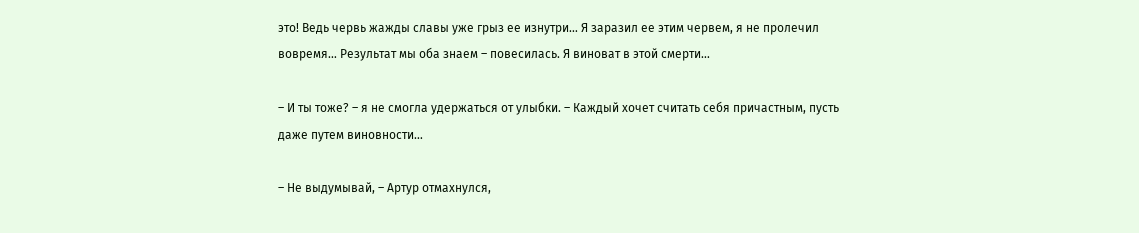это! Ведь червь жажды славы уже грыз ее изнутри… Я заразил ее этим червем, я не пролечил вовремя… Результат мы оба знаем – повесилась. Я виноват в этой смерти…

– И ты тоже? – я не смогла удержаться от улыбки. – Каждый хочет считать себя причастным, пусть даже путем виновности…

– Не выдумывай, – Артур отмахнулся,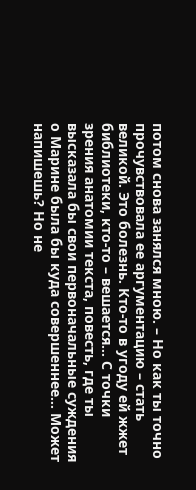потом снова занялся мною. – Но как ты точно прочувствовала ее аргументацию – стать великой. Это болезнь. Кто-то в угоду ей жжет библиотеки, кто-то – вешается… С точки зрения анатомии текста, повесть, где ты высказала бы свои первоначальные суждения о Марине была бы куда совершеннее… Может напишешь? Но не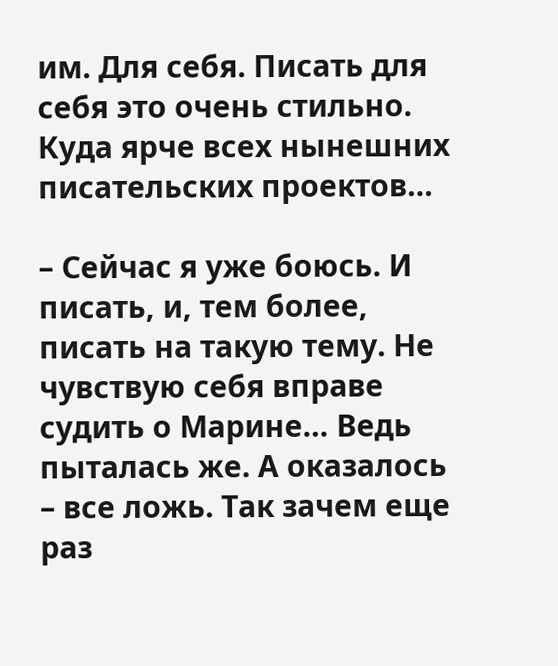им. Для себя. Писать для себя это очень стильно. Куда ярче всех нынешних писательских проектов…

– Сейчас я уже боюсь. И писать, и, тем более, писать на такую тему. Не чувствую себя вправе судить о Марине… Ведь пыталась же. А оказалось – все ложь. Так зачем еще раз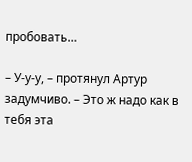пробовать…

– У-у-у, – протянул Артур задумчиво. – Это ж надо как в тебя эта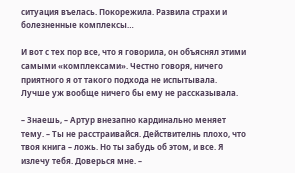ситуация въелась. Покорежила. Развила страхи и болезненные комплексы…

И вот с тех пор все, что я говорила, он объяснял этими самыми «комплексами». Честно говоря, ничего приятного я от такого подхода не испытывала. Лучше уж вообще ничего бы ему не рассказывала.

– Знаешь, – Артур внезапно кардинально меняет тему. – Ты не расстраивайся. Действителнь плохо, что твоя книга – ложь. Но ты забудь об этом, и все. Я излечу тебя. Доверься мне. –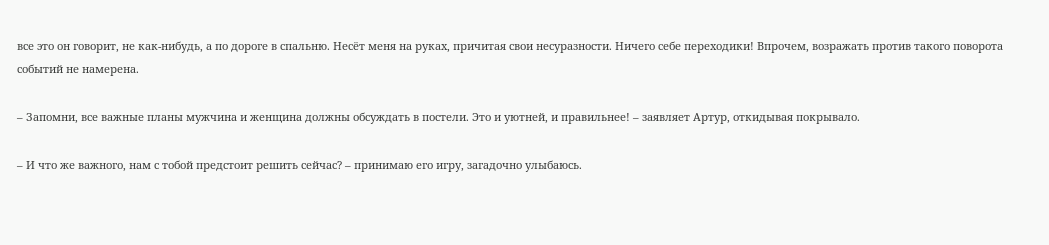все это он говорит, не как-нибудь, а по дороге в спальню. Несёт меня на руках, причитая свои несуразности. Ничего себе переходики! Впрочем, возражать против такого поворота событий не намерена.

– Запомни, все важные планы мужчина и женщина должны обсуждать в постели. Это и уютней, и правильнее! – заявляет Артур, откидывая покрывало.

– И что же важного, нам с тобой предстоит решить сейчас? – принимаю его игру, загадочно улыбаюсь.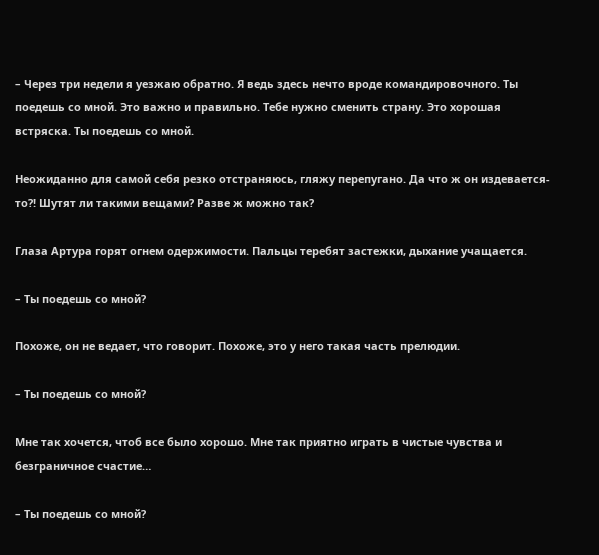– Через три недели я уезжаю обратно. Я ведь здесь нечто вроде командировочного. Ты поедешь со мной. Это важно и правильно. Тебе нужно сменить страну. Это хорошая встряска. Ты поедешь со мной.

Неожиданно для самой себя резко отстраняюсь, гляжу перепугано. Да что ж он издевается-то?! Шутят ли такими вещами? Разве ж можно так?

Глаза Артура горят огнем одержимости. Пальцы теребят застежки, дыхание учащается.

– Ты поедешь со мной?

Похоже, он не ведает, что говорит. Похоже, это у него такая часть прелюдии.

– Ты поедешь со мной?

Мне так хочется, чтоб все было хорошо. Мне так приятно играть в чистые чувства и безграничное счастие…

– Ты поедешь со мной?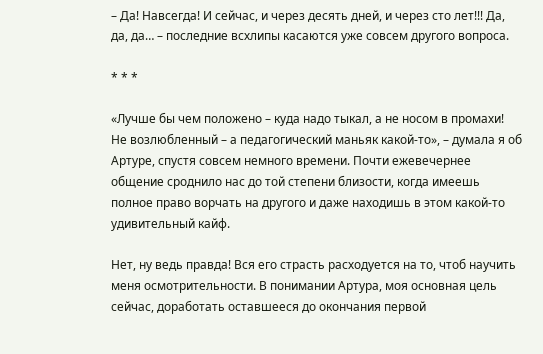– Да! Навсегда! И сейчас, и через десять дней, и через сто лет!!! Да, да, да… – последние всхлипы касаются уже совсем другого вопроса.

* * *

«Лучше бы чем положено – куда надо тыкал, а не носом в промахи! Не возлюбленный – а педагогический маньяк какой-то», – думала я об Артуре, спустя совсем немного времени. Почти ежевечернее общение сроднило нас до той степени близости, когда имеешь полное право ворчать на другого и даже находишь в этом какой-то удивительный кайф.

Нет, ну ведь правда! Вся его страсть расходуется на то, чтоб научить меня осмотрительности. В понимании Артура, моя основная цель сейчас, доработать оставшееся до окончания первой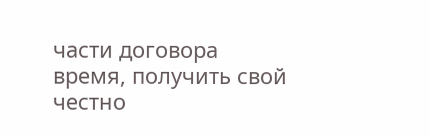части договора время, получить свой честно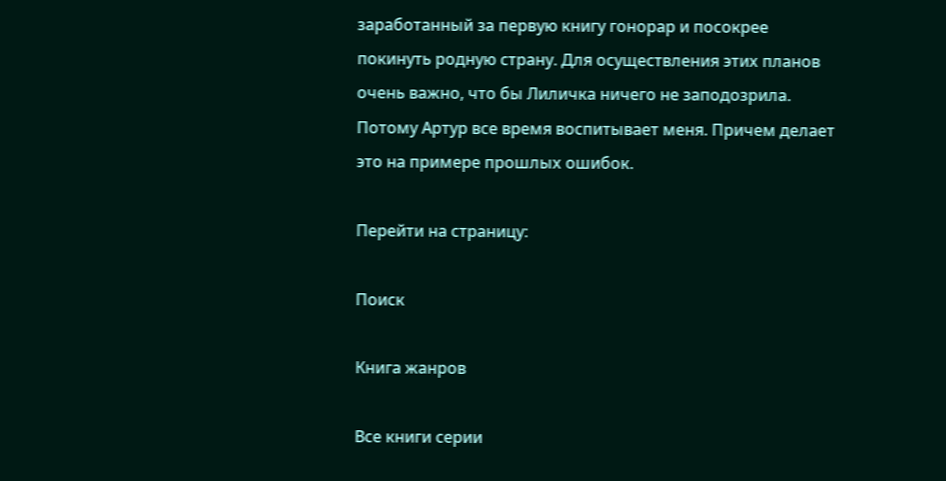заработанный за первую книгу гонорар и посокрее покинуть родную страну. Для осуществления этих планов очень важно, что бы Лиличка ничего не заподозрила. Потому Артур все время воспитывает меня. Причем делает это на примере прошлых ошибок.

Перейти на страницу:

Поиск

Книга жанров

Все книги серии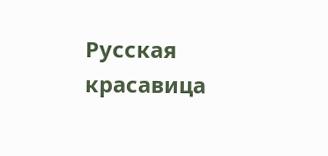Русская красавица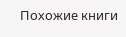Похожие книги